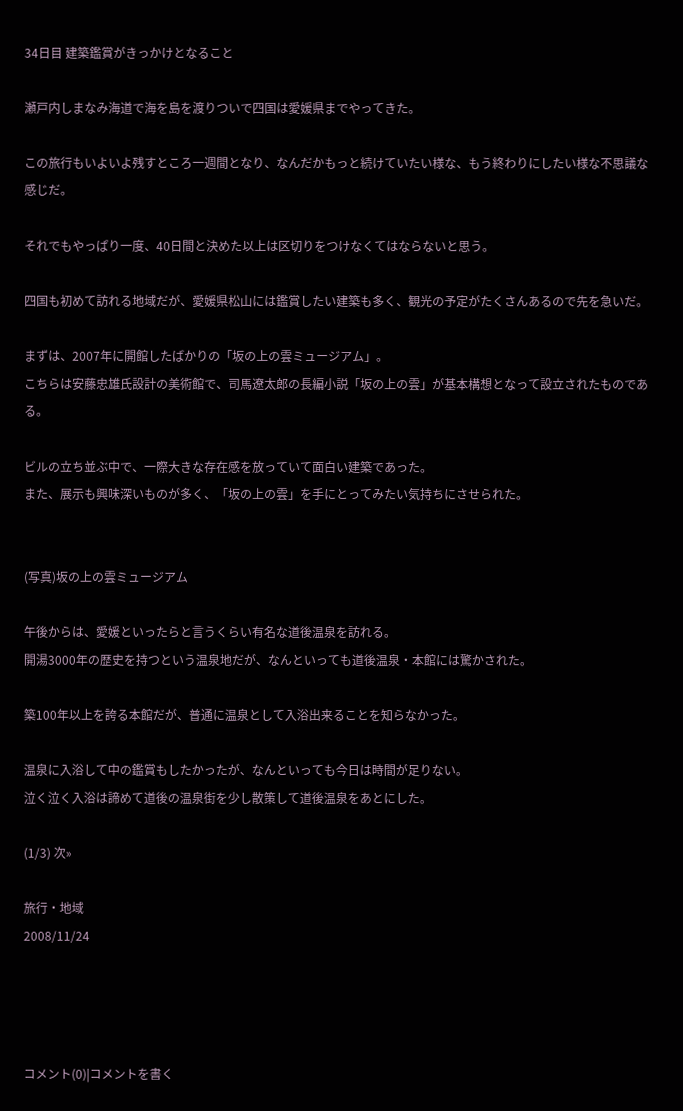34日目 建築鑑賞がきっかけとなること

瀬戸内しまなみ海道で海を島を渡りついで四国は愛媛県までやってきた。

この旅行もいよいよ残すところ一週間となり、なんだかもっと続けていたい様な、もう終わりにしたい様な不思議な感じだ。

それでもやっぱり一度、40日間と決めた以上は区切りをつけなくてはならないと思う。

四国も初めて訪れる地域だが、愛媛県松山には鑑賞したい建築も多く、観光の予定がたくさんあるので先を急いだ。

まずは、2007年に開館したばかりの「坂の上の雲ミュージアム」。
こちらは安藤忠雄氏設計の美術館で、司馬遼太郎の長編小説「坂の上の雲」が基本構想となって設立されたものである。

ビルの立ち並ぶ中で、一際大きな存在感を放っていて面白い建築であった。
また、展示も興味深いものが多く、「坂の上の雲」を手にとってみたい気持ちにさせられた。


(写真)坂の上の雲ミュージアム

午後からは、愛媛といったらと言うくらい有名な道後温泉を訪れる。
開湯3000年の歴史を持つという温泉地だが、なんといっても道後温泉・本館には驚かされた。

築100年以上を誇る本館だが、普通に温泉として入浴出来ることを知らなかった。

温泉に入浴して中の鑑賞もしたかったが、なんといっても今日は時間が足りない。
泣く泣く入浴は諦めて道後の温泉街を少し散策して道後温泉をあとにした。

(1/3) 次»

旅行・地域
2008/11/24




コメント(0)|コメントを書く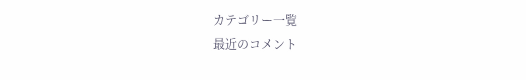カテゴリー一覧
最近のコメント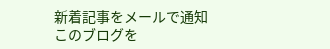新着記事をメールで通知
このブログを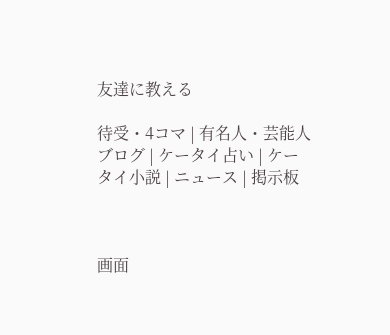友達に教える

待受・4コマ | 有名人・芸能人ブログ | ケータイ占い | ケータイ小説 | ニュース | 掲示板



画面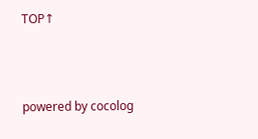TOP↑



powered by cocolog